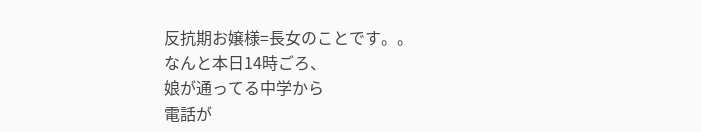反抗期お嬢様=長女のことです。。
なんと本日14時ごろ、
娘が通ってる中学から
電話が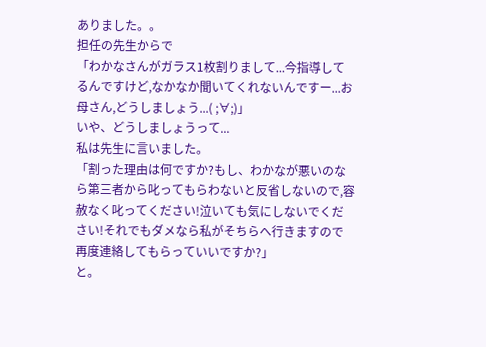ありました。。
担任の先生からで
「わかなさんがガラス1枚割りまして...今指導してるんですけど,なかなか聞いてくれないんですー...お母さん,どうしましょう...( ;∀;)」
いや、どうしましょうって...
私は先生に言いました。
「割った理由は何ですか?もし、わかなが悪いのなら第三者から叱ってもらわないと反省しないので,容赦なく叱ってください!泣いても気にしないでください!それでもダメなら私がそちらへ行きますので再度連絡してもらっていいですか?」
と。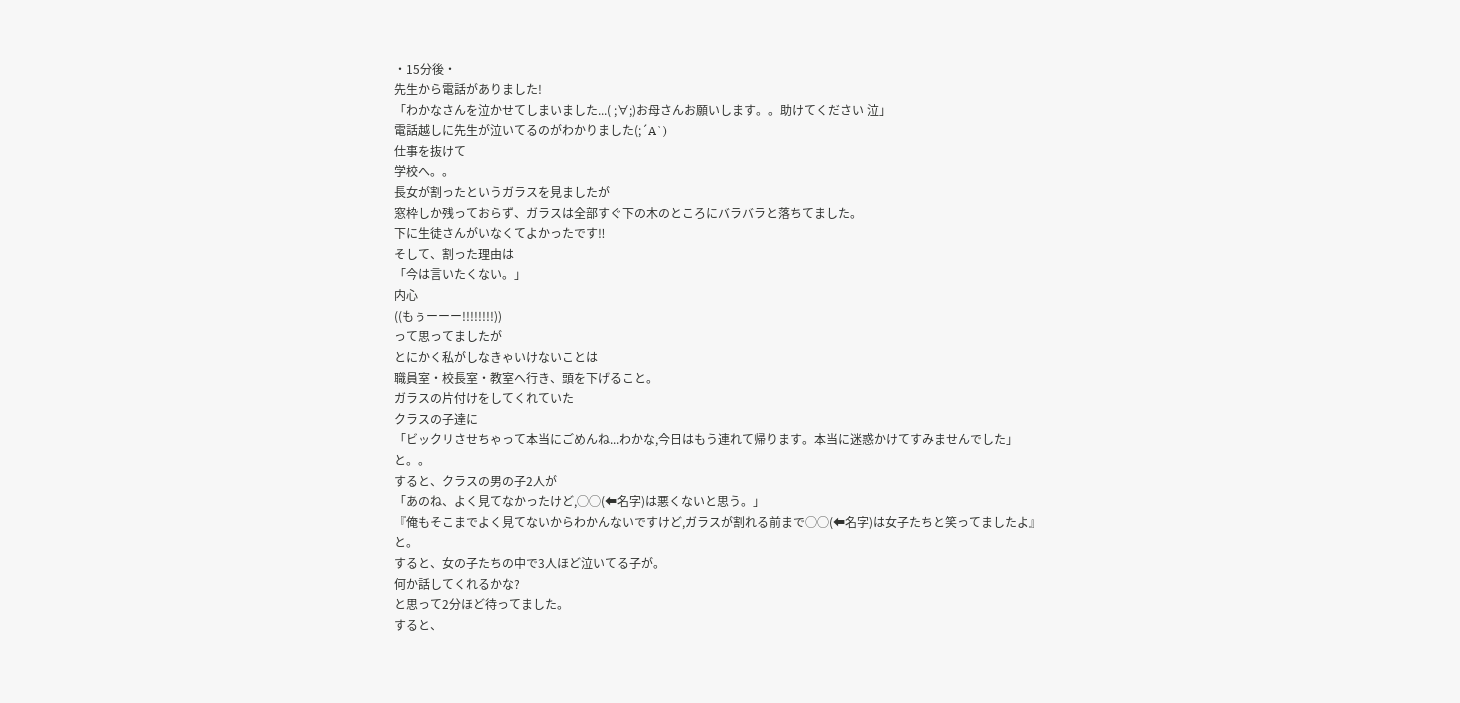・15分後・
先生から電話がありました!
「わかなさんを泣かせてしまいました...( ;∀;)お母さんお願いします。。助けてください 泣」
電話越しに先生が泣いてるのがわかりました(;´A`)
仕事を抜けて
学校へ。。
長女が割ったというガラスを見ましたが
窓枠しか残っておらず、ガラスは全部すぐ下の木のところにバラバラと落ちてました。
下に生徒さんがいなくてよかったです‼
そして、割った理由は
「今は言いたくない。」
内心
((もぅーーー!!!!!!!!))
って思ってましたが
とにかく私がしなきゃいけないことは
職員室・校長室・教室へ行き、頭を下げること。
ガラスの片付けをしてくれていた
クラスの子達に
「ビックリさせちゃって本当にごめんね...わかな,今日はもう連れて帰ります。本当に迷惑かけてすみませんでした」
と。。
すると、クラスの男の子2人が
「あのね、よく見てなかったけど,◯◯(⬅名字)は悪くないと思う。」
『俺もそこまでよく見てないからわかんないですけど,ガラスが割れる前まで◯◯(⬅名字)は女子たちと笑ってましたよ』
と。
すると、女の子たちの中で3人ほど泣いてる子が。
何か話してくれるかな?
と思って2分ほど待ってました。
すると、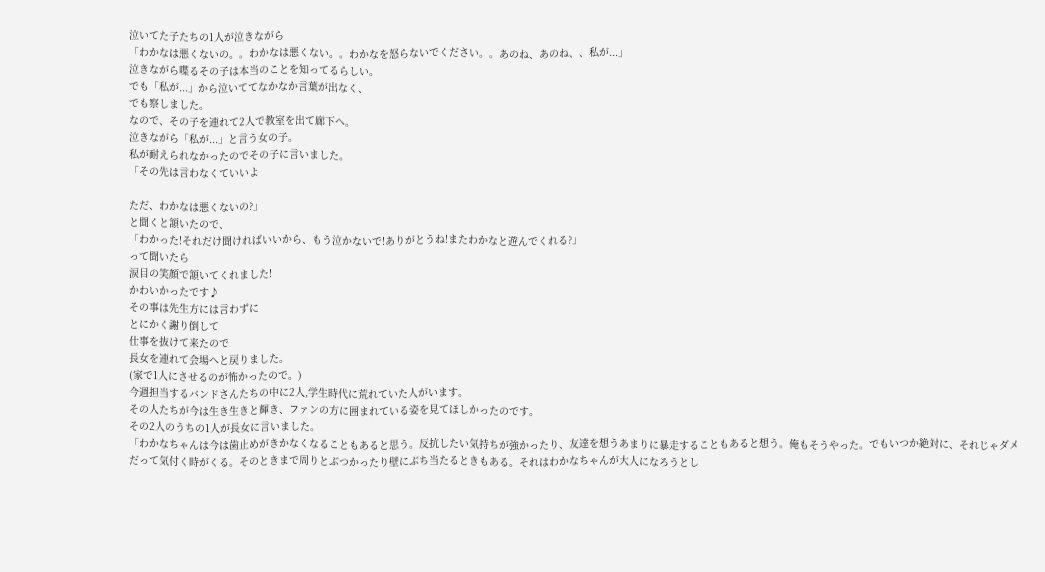泣いてた子たちの1人が泣きながら
「わかなは悪くないの。。わかなは悪くない。。わかなを怒らないでください。。あのね、あのね、、私が...」
泣きながら喋るその子は本当のことを知ってるらしい。
でも「私が...」から泣いててなかなか言葉が出なく、
でも察しました。
なので、その子を連れて2人で教室を出て廊下へ。
泣きながら「私が...」と言う女の子。
私が耐えられなかったのでその子に言いました。
「その先は言わなくていいよ

ただ、わかなは悪くないの?」
と聞くと頷いたので、
「わかった!それだけ聞ければいいから、もう泣かないで!ありがとうね!またわかなと遊んでくれる?」
って聞いたら
涙目の笑顔で頷いてくれました!
かわいかったです♪
その事は先生方には言わずに
とにかく謝り倒して
仕事を抜けて来たので
長女を連れて会場へと戻りました。
(家で1人にさせるのが怖かったので。)
今週担当するバンドさんたちの中に2人,学生時代に荒れていた人がいます。
その人たちが今は生き生きと輝き、ファンの方に囲まれている姿を見てほしかったのです。
その2人のうちの1人が長女に言いました。
「わかなちゃんは今は歯止めがきかなくなることもあると思う。反抗したい気持ちが強かったり、友達を想うあまりに暴走することもあると想う。俺もそうやった。でもいつか絶対に、それじゃダメだって気付く時がくる。そのときまで周りとぶつかったり壁にぶち当たるときもある。それはわかなちゃんが大人になろうとし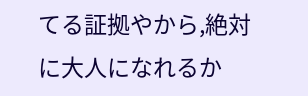てる証拠やから,絶対に大人になれるか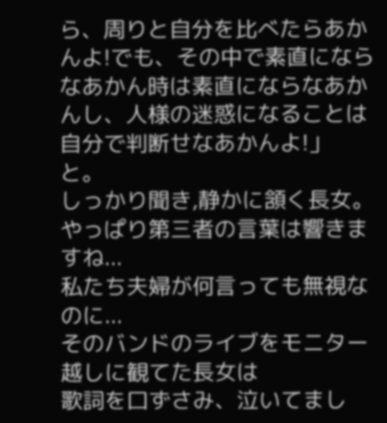ら、周りと自分を比べたらあかんよ!でも、その中で素直にならなあかん時は素直にならなあかんし、人様の迷惑になることは自分で判断せなあかんよ!」
と。
しっかり聞き,静かに頷く長女。
やっぱり第三者の言葉は響きますね...
私たち夫婦が何言っても無視なのに...
そのバンドのライブをモニター越しに観てた長女は
歌詞を口ずさみ、泣いてまし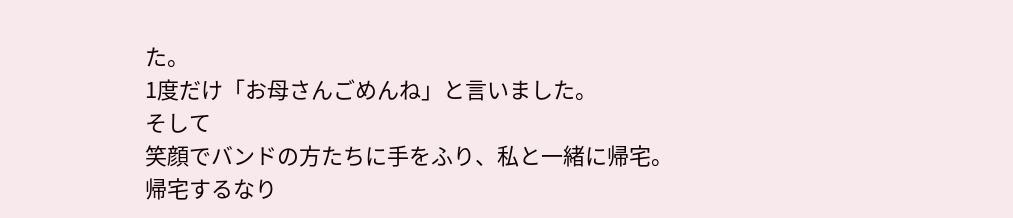た。
1度だけ「お母さんごめんね」と言いました。
そして
笑顔でバンドの方たちに手をふり、私と一緒に帰宅。
帰宅するなり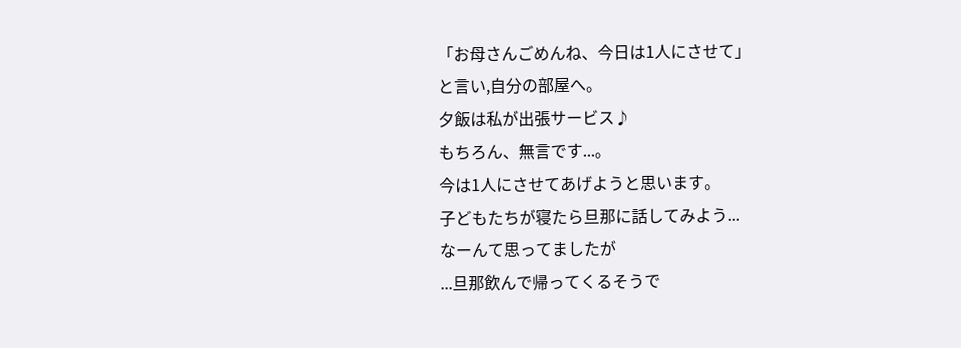「お母さんごめんね、今日は1人にさせて」
と言い,自分の部屋へ。
夕飯は私が出張サービス♪
もちろん、無言です...。
今は1人にさせてあげようと思います。
子どもたちが寝たら旦那に話してみよう...
なーんて思ってましたが
...旦那飲んで帰ってくるそうで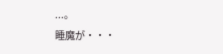...。
睡魔が・・・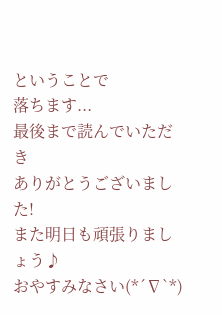ということで
落ちます...
最後まで読んでいただき
ありがとうございました!
また明日も頑張りましょう♪
おやすみなさい(*´∇`*)